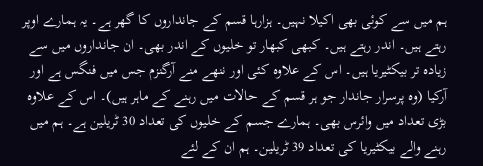ہم میں سے کوئی بھی اکیلا نہیں۔ ہزارہا قسم کے جانداروں کا گھر ہے۔ یہ ہمارے اوپر رہتے ہیں۔ اندر رہتے ہیں۔ کبھی کبھار تو خلیوں کے اندر بھی۔ ان جانداروں میں سے زیادہ تر بیکٹیریا ہیں۔ اس کے علاوہ کئی اور ننھے منے آرگنزم جس میں فنگس ہے اور آرکیا (وہ پرسرار جاندار جو ہر قسم کے حالات میں رہنے کے ماہر ہیں)۔ اس کے علاوہ بڑی تعداد میں وائرس بھی۔ ہمارے جسم کے خلیوں کی تعداد 30 ٹریلین ہے۔ ہم میں رہنے والے بیکٹیریا کی تعداد 39 ٹریلین۔ ہم ان کے لئے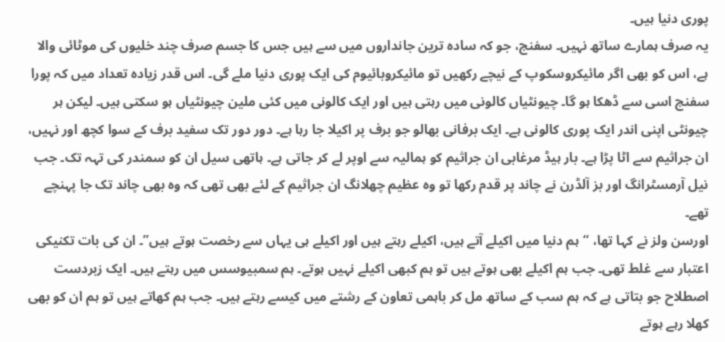پوری دنیا ہیں۔
یہ صرف ہمارے ساتھ نہیں۔ سفنج، جو کہ سادہ ترین جانداروں میں سے ہیں جس کا جسم صرف چند خلیوں کی موٹائی والا ہے، اس کو بھی اگر مائیکروسکوپ کے نیچے رکھیں تو مائیکروبائیوم کی ایک پوری دنیا ملے گی۔ اس قدر زیادہ تعداد میں کہ پورا سفنج اسی سے ڈھکا ہو گا۔ چیونٹیاں کالونی میں رہتی ہیں اور ایک کالونی میں کئی ملین چیونٹیاں ہو سکتی ہیں۔ لیکن ہر چیونٹی اپنی اندر ایک پوری کالونی ہے۔ ایک برفانی بھالو جو برف پر اکیلا جا رہا ہے۔ دور دور تک سفید برف کے سوا کچھ اور نہیں، ان جراثیم سے اٹا پڑا ہے۔ بار ہیڈ مرغابی ان جراثیم کو ہمالیہ سے اوپر لے کر جاتی ہے۔ ہاتھی سیل ان کو سمندر کی تہہ تک۔ جب نیل آرمسٹرانگ اور بز آلڈرن نے چاند پر قدم رکھا تو وہ عظیم چھلانگ ان جراثیم کے لئے بھی تھی کہ وہ بھی چاند تک جا پہنچے تھے۔
اورسن ولز نے کہا تھا، “ہم دنیا میں اکیلے آتے ہیں، اکیلے رہتے ہیں اور اکیلے ہی یہاں سے رخصت ہوتے ہیں”۔ ان کی بات تکنیکی اعتبار سے غلط تھی۔ جب ہم اکیلے بھی ہوتے ہیں تو ہم کبھی اکیلے نہیں ہوتے۔ ہم سمبیوسس میں رہتے ہیں۔ ایک زبردست اصطلاح جو بتاتی ہے کہ ہم سب کے ساتھ مل کر باہمی تعاون کے رشتے میں کیسے رہتے ہیں۔ جب ہم کھاتے ہیں تو ہم ان کو بھی کھلا رہے ہوتے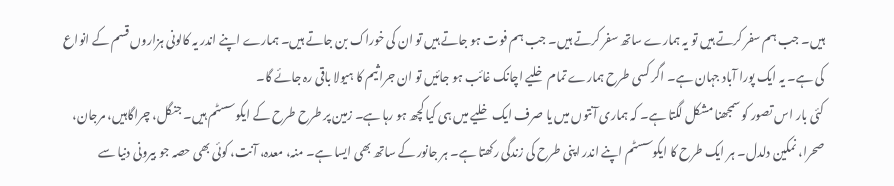ہیں۔ جب ہم سفر کرتے ہیں تو یہ ہمارے ساتھ سفر کرتے ہیں۔ جب ہم فوت ہو جاتے ہیں تو ان کی خوراک بن جاتے ہیں۔ ہمارے اپنے اندر یہ کالونی ہزاروں قسم کے انواع کی ہے۔ یہ ایک پورا آباد جہان ہے۔ اگر کسی طرح ہمارے تمام خلیے اچانک غائب ہو جائیں تو ان جراثیم کا ہیولا باقی رہ جائے گا۔
کئی بار اس تصور کو سمجھنا مشکل لگتا ہے۔ کہ ہماری آنتوں میں یا صرف ایک خلیے میں ہی کیا کچھ ہو رہا ہے۔ زمین پر طرح طرح کے ایکوسسٹم ہیں۔ جنگل، چراگاہیں، مرجان، صحرا، نمکین دلدل۔ ہر ایک طرح کا ایکوسسٹم اپنے اندر اپنی طرح کی زندگی رکھتا ہے۔ ہر جانور کے ساتھ بھی ایسا ہے۔ منہ، معدہ، آنت، کوئی بھی حصہ جو بیرونی دنیا سے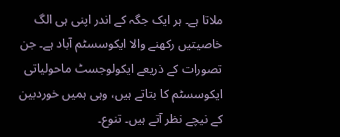ملاتا ہے۔ ہر ایک جگہ کے اندر اپنی ہی الگ خاصیتیں رکھنے والا ایکوسسٹم آباد ہے۔ جن تصورات کے ذریعے ایکولوجسٹ ماحولیاتی ایکوسسٹم کا بتاتے ہیں، وہی ہمیں خوردبین کے نیچے نظر آتے ہیں۔ تنوع۔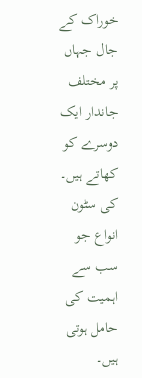خوراک کے جال جہاں پر مختلف جاندار ایک دوسرے کو کھاتے ہیں۔ کی سٹون انواع جو سب سے اہمیت کی حامل ہوتی ہیں۔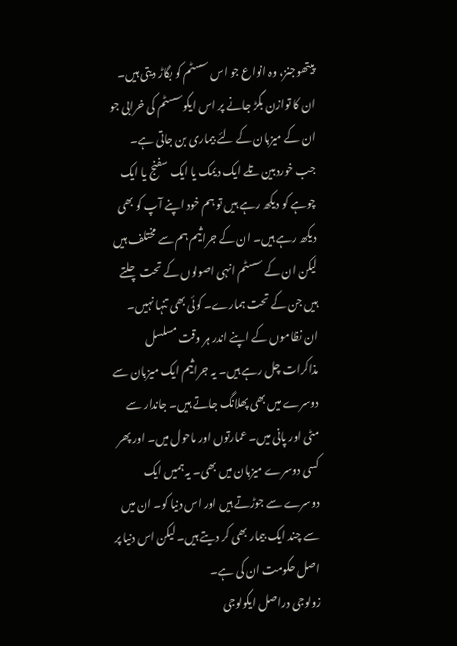پیتھوجنز، وہ انواع جو اس سسٹم کو بگاڑ دیتی ہیں۔ ان کا توازن بگڑ جانے پر اس ایکوسسٹم کی خرابی جو ان کے میزبان کے لئے بیماری بن جاتی ہے۔
جب خوردبین تلے ایک دیمک یا ایک سفنج یا ایک چوہے کو دیکھ رہے ہیں تو ہم خود اپنے آپ کو بھی دیکھ رہے ہیں۔ ان کے جراثیم ہم سے مختلف ہیں لیکن ان کے سسٹم انہی اصولوں کے تحت چلتے ہیں جن کے تحت ہمارے۔ کوئی بھی تنہا نہیں۔ ان نظاموں کے اپنے اندر ہر وقت مسلسل مذاکرات چل رہے ہیں۔ یہ جراثیم ایک میزبان سے دوسرے میں بھی پھلانگ جاتے ہیں۔ جاندار سے مٹی اور پانی میں۔ عمارتوں اور ماحول میں۔ اور پھر کسی دوسرے میزبان میں بھی۔ یہ ہمیں ایک دوسرے سے جوڑتے ہیں اور اس دنیا کو۔ ان میں سے چند ایک بیمار بھی کر دیتے ہیں۔ لیکن اس دنیا پر اصل حکومت ان کی ہے۔
زولوجی دراصل ایکولوجی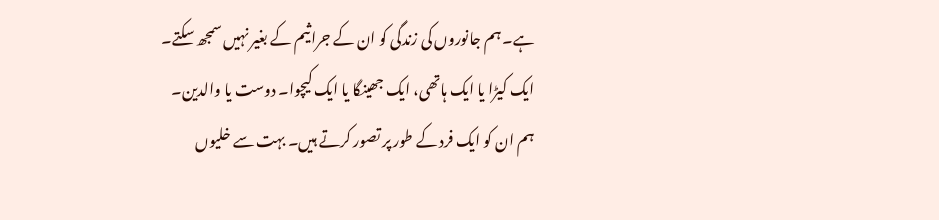ہے۔ ہم جانوروں کی زندگی کو ان کے جراثیم کے بغیر نہیں سمجھ سکتے۔ ایک کیڑا یا ایک ہاتھی، ایک جھینگا یا ایک کیچوا۔ دوست یا والدین۔ ہم ان کو ایک فرد کے طور پر تصور کرتے ہیں۔ بہت سے خلیوں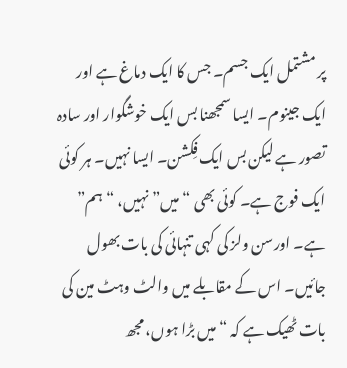پر مشتمل ایک جسم۔ جس کا ایک دماغ ہے اور ایک جینوم۔ ایسا سمجھنا بس ایک خوشگوار اور سادہ تصور ہے لیکن بس ایک فِکشن۔ ایسا نہیں۔ ہر کوئی ایک فوج ہے۔ کوئی بھی “میں” نہیں، “ہم” ہے۔ اورسن ولز کی کہی تنہائی کی بات بھول جائیں۔ اس کے مقابلے میں والٹ وہٹ مین کی بات ٹھیک ہے کہ “میں بڑا ہوں، مجھ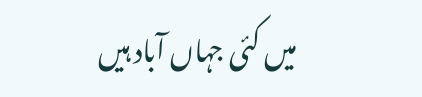میں کئی جہاں آباد ہیں